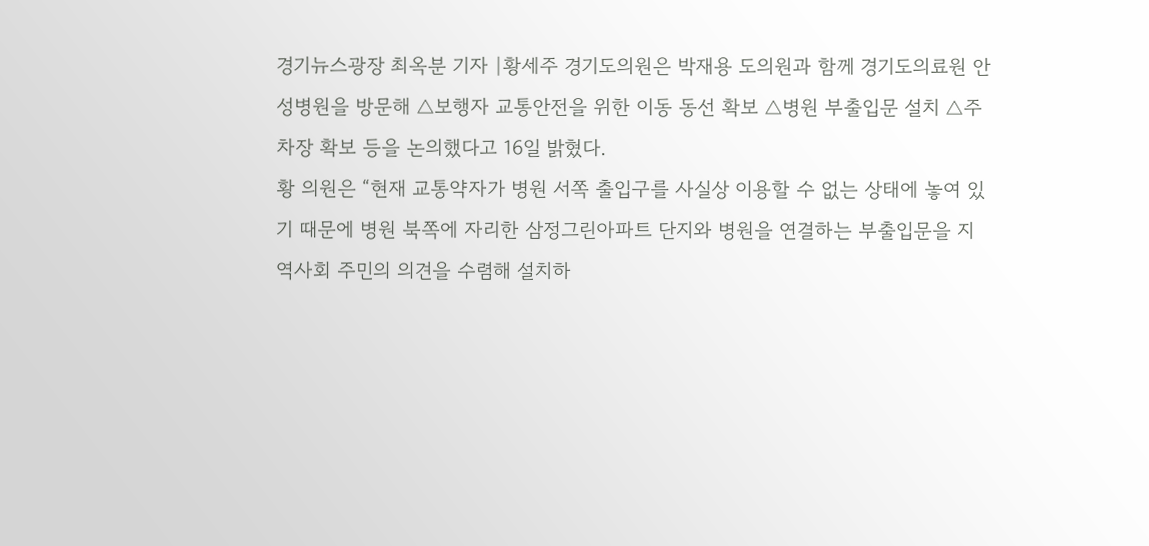경기뉴스광장 최옥분 기자 |황세주 경기도의원은 박재용 도의원과 함께 경기도의료원 안성병원을 방문해 △보행자 교통안전을 위한 이동 동선 확보 △병원 부출입문 설치 △주차장 확보 등을 논의했다고 16일 밝혔다.
황 의원은 “현재 교통약자가 병원 서쪽 출입구를 사실상 이용할 수 없는 상태에 놓여 있기 때문에 병원 북쪽에 자리한 삼정그린아파트 단지와 병원을 연결하는 부출입문을 지역사회 주민의 의견을 수렴해 설치하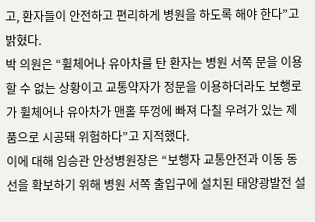고, 환자들이 안전하고 편리하게 병원을 하도록 해야 한다”고 밝혔다.
박 의원은 “휠체어나 유아차를 탄 환자는 병원 서쪽 문을 이용할 수 없는 상황이고 교통약자가 정문을 이용하더라도 보행로가 휠체어나 유아차가 맨홀 뚜껑에 빠져 다칠 우려가 있는 제품으로 시공돼 위험하다”고 지적했다.
이에 대해 임승관 안성병원장은 “보행자 교통안전과 이동 동선을 확보하기 위해 병원 서쪽 출입구에 설치된 태양광발전 설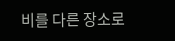비를 다른 장소로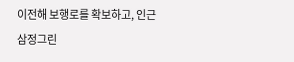이전해 보행로를 확보하고, 인근 삼정그린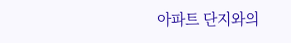아파트 단지와의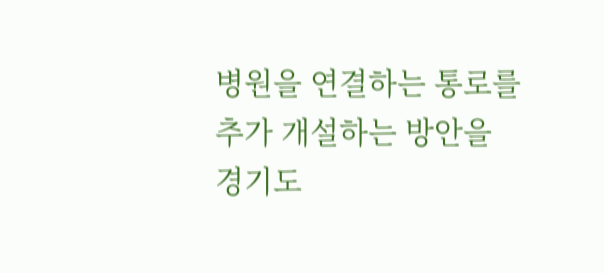병원을 연결하는 통로를 추가 개설하는 방안을 경기도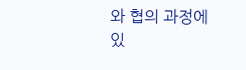와 협의 과정에 있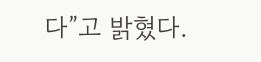다”고 밝혔다.